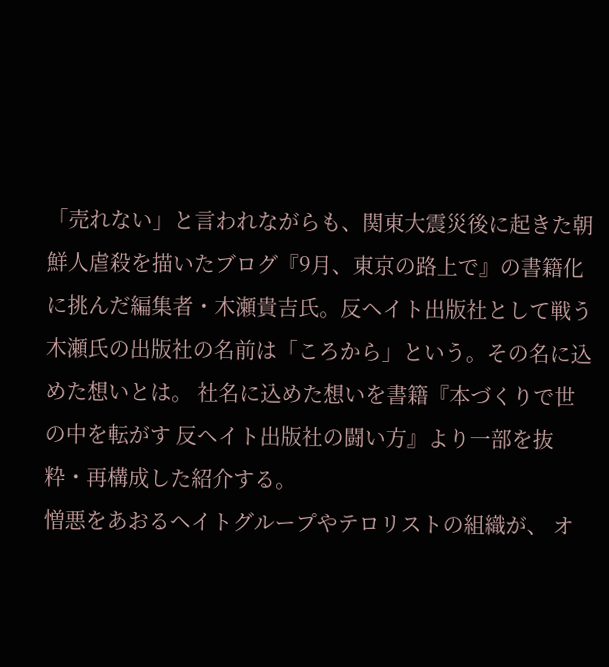「売れない」と言われながらも、関東大震災後に起きた朝鮮人虐殺を描いたブログ『9月、東京の路上で』の書籍化に挑んだ編集者・木瀬貴吉氏。反ヘイト出版社として戦う木瀬氏の出版社の名前は「ころから」という。その名に込めた想いとは。 社名に込めた想いを書籍『本づくりで世の中を転がす 反ヘイト出版社の闘い方』より一部を抜粋・再構成した紹介する。
憎悪をあおるヘイトグループやテロリストの組織が、 オ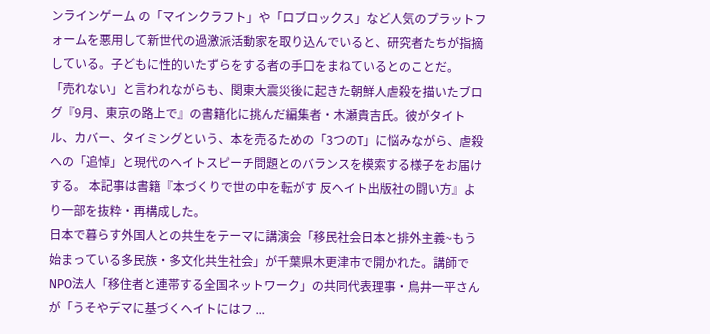ンラインゲーム の「マインクラフト」や「ロブロックス」など人気のプラットフォームを悪用して新世代の過激派活動家を取り込んでいると、研究者たちが指摘している。子どもに性的いたずらをする者の手口をまねているとのことだ。
「売れない」と言われながらも、関東大震災後に起きた朝鮮人虐殺を描いたブログ『9月、東京の路上で』の書籍化に挑んだ編集者・木瀬貴吉氏。彼がタイトル、カバー、タイミングという、本を売るための「3つのT」に悩みながら、虐殺への「追悼」と現代のヘイトスピーチ問題とのバランスを模索する様子をお届けする。 本記事は書籍『本づくりで世の中を転がす 反ヘイト出版社の闘い方』より一部を抜粋・再構成した。
日本で暮らす外国人との共生をテーマに講演会「移民社会日本と排外主義~もう始まっている多民族・多文化共生社会」が千葉県木更津市で開かれた。講師でNPO法人「移住者と連帯する全国ネットワーク」の共同代表理事・鳥井一平さんが「うそやデマに基づくヘイトにはフ ...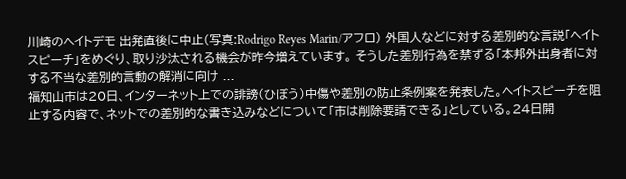川崎のヘイトデモ 出発直後に中止(写真:Rodrigo Reyes Marin/アフロ) 外国人などに対する差別的な言説「ヘイトスピーチ」をめぐり、取り沙汰される機会が昨今増えています。 そうした差別行為を禁ずる「本邦外出身者に対する不当な差別的言動の解消に向け ...
福知山市は20日、インターネット上での誹謗(ひぼう)中傷や差別の防止条例案を発表した。ヘイトスピーチを阻止する内容で、ネットでの差別的な書き込みなどについて「市は削除要請できる」としている。24日開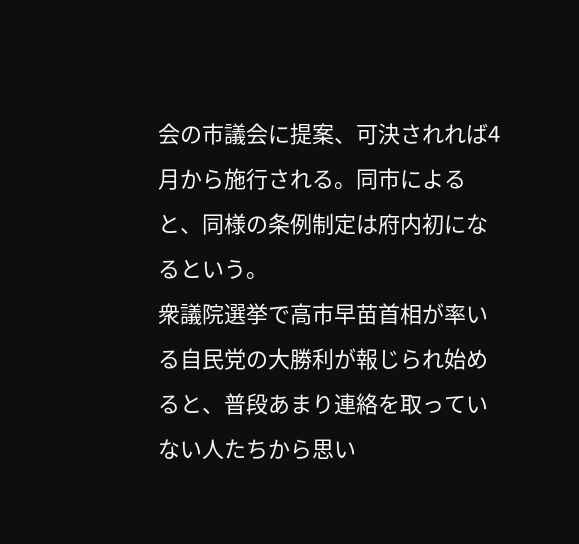会の市議会に提案、可決されれば4月から施行される。同市によると、同様の条例制定は府内初になるという。
衆議院選挙で高市早苗首相が率いる自民党の大勝利が報じられ始めると、普段あまり連絡を取っていない人たちから思い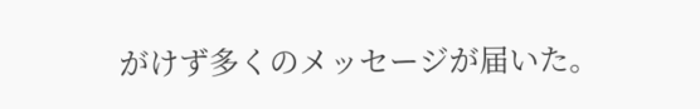がけず多くのメッセージが届いた。